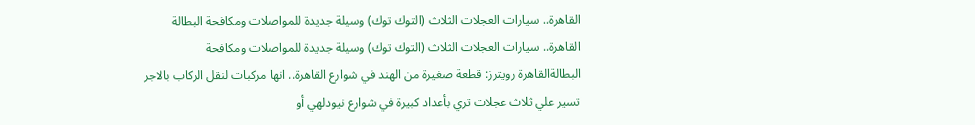القاهرة.. سيارات العجلات الثلاث (التوك توك) وسيلة جديدة للمواصلات ومكافحة البطالة
القاهرة.. سيارات العجلات الثلاث (التوك توك) وسيلة جديدة للمواصلات ومكافحة البطالةالقاهرة رويترز: قطعة صغيرة من الهند في شوارع القاهرة.. انها مركبات لنقل الركاب بالاجر تسير علي ثلاث عجلات تري بأعداد كبيرة في شوارع نيودلهي أو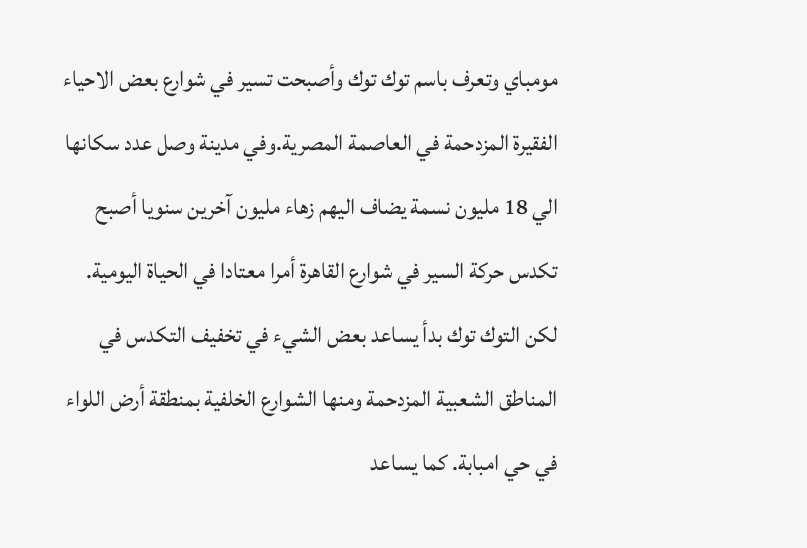مومباي وتعرف باسم توك توك وأصبحت تسير في شوارع بعض الاحياء الفقيرة المزدحمة في العاصمة المصرية.وفي مدينة وصل عدد سكانها الي 18 مليون نسمة يضاف اليهم زهاء مليون آخرين سنويا أصبح تكدس حركة السير في شوارع القاهرة أمرا معتادا في الحياة اليومية. لكن التوك توك بدأ يساعد بعض الشيء في تخفيف التكدس في المناطق الشعبية المزدحمة ومنها الشوارع الخلفية بمنطقة أرض اللواء في حي امبابة. كما يساعد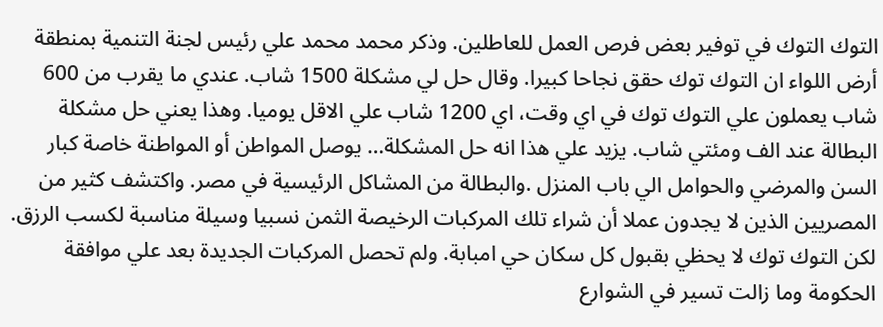التوك التوك في توفير بعض فرص العمل للعاطلين. وذكر محمد محمد علي رئيس لجنة التنمية بمنطقة أرض اللواء ان التوك توك حقق نجاحا كبيرا. وقال حل لي مشكلة 1500 شاب. عندي ما يقرب من 600 شاب يعملون علي التوك توك في اي وقت، اي 1200 شاب علي الاقل يوميا. وهذا يعني حل مشكلة البطالة عند الف ومئتي شاب. يزيد علي هذا انه حل المشكلة… يوصل المواطن أو المواطنة خاصة كبار السن والمرضي والحوامل الي باب المنزل .والبطالة من المشاكل الرئيسية في مصر. واكتشف كثير من المصريين الذين لا يجدون عملا أن شراء تلك المركبات الرخيصة الثمن نسبيا وسيلة مناسبة لكسب الرزق. لكن التوك توك لا يحظي بقبول كل سكان حي امبابة. ولم تحصل المركبات الجديدة بعد علي موافقة الحكومة وما زالت تسير في الشوارع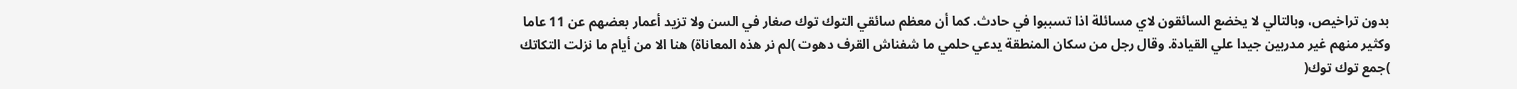بدون تراخيص، وبالتالي لا يخضع السائقون لاي مسائلة اذا تسببوا في حادث. كما أن معظم سائقي التوك توك صغار في السن ولا تزيد أعمار بعضهم عن 11 عاما وكثير منهم غير مدربين جيدا علي القيادة. وقال رجل من سكان المنطقة يدعي حلمي ما شفناش القرف دهوت )لم نر هذه المعاناة) هنا الا من أيام ما نزلت التكاتك )جمع توك توك(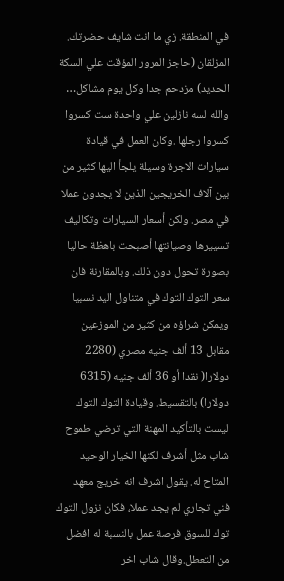في المنطقة. زي ما انت شايف حضرتك. المزلقان (حاجز المرور المؤقت علي السكة الحديد) مزدحم جدا وكل يوم مشاكل… والله لسه نازلين علي واحدة ست كسروا كسروا رجلها .وكان العمل في قيادة سيارات الاجرة وسيلة يلجأ اليها كثير من بين آلاف الخريجين الذين لا يجدون عملا في مصر. ولكن أسعار السيارات وتكاليف تسييرها وصيانتها أصبحت باهظة حاليا بصورة تحول دون ذلك. وبالمقارنة فان سعر التوك التوك في متناول اليد نسبيا ويمكن شراؤه من كثير من الموزعين مقابل 13 ألف جنيه مصري (2280 دولارا( نقدا أو 36 ألف جنيه (6315 دولارا) بالتقسيط. وقيادة التوك التوك ليست بالتأكيد المهنة التي ترضي طموح شاب مثل أشرف لكنها الخيار الوحيد المتاح له. يقول اشرف انه خريج معهد فني تجاري لم يجد عملا، فكان نزول التوك توك للسوق فرصة عمل بالنسبة له افضل من التعطل.وقال شاب اخر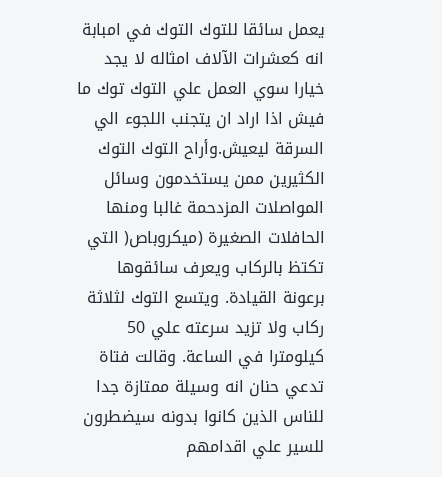يعمل سائقا للتوك التوك في امبابة انه كعشرات الآلاف امثاله لا يجد خيارا سوي العمل علي التوك توك ما فيش اذا اراد ان يتجنب اللجوء الي السرقة ليعيش.وأراح التوك التوك الكثيرين ممن يستخدمون وسائل المواصلات المزدحمة غالبا ومنها الحافلات الصغيرة (ميكروباص( التي تكتظ بالركاب ويعرف سائقوها برعونة القيادة. ويتسع التوك لثلاثة ركاب ولا تزيد سرعته علي 50 كيلومترا في الساعة. وقالت فتاة تدعي حنان انه وسيلة ممتازة جدا للناس الذين كانوا بدونه سيضطرون للسير علي اقدامهم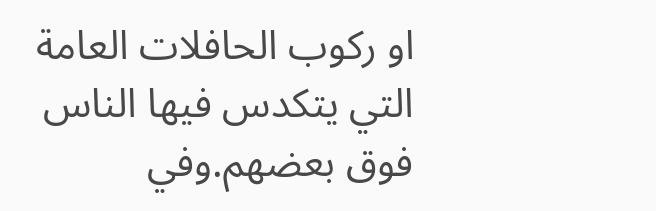او ركوب الحافلات العامة التي يتكدس فيها الناس فوق بعضهم.وفي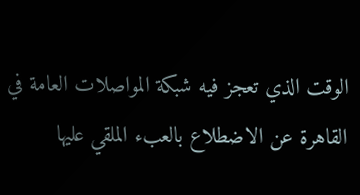الوقت الذي تعجز فيه شبكة المواصلات العامة في القاهرة عن الاضطلاع بالعبء الملقي عليها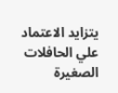يتزايد الاعتماد علي الحافلات الصغيرة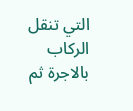التي تنقل الركاب بالاجرة ثم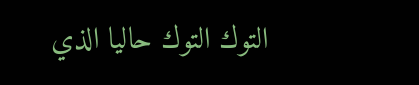التوك التوك حاليا الذي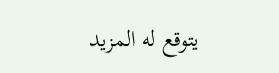يتوقع له المزيد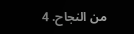من النجاح. 4